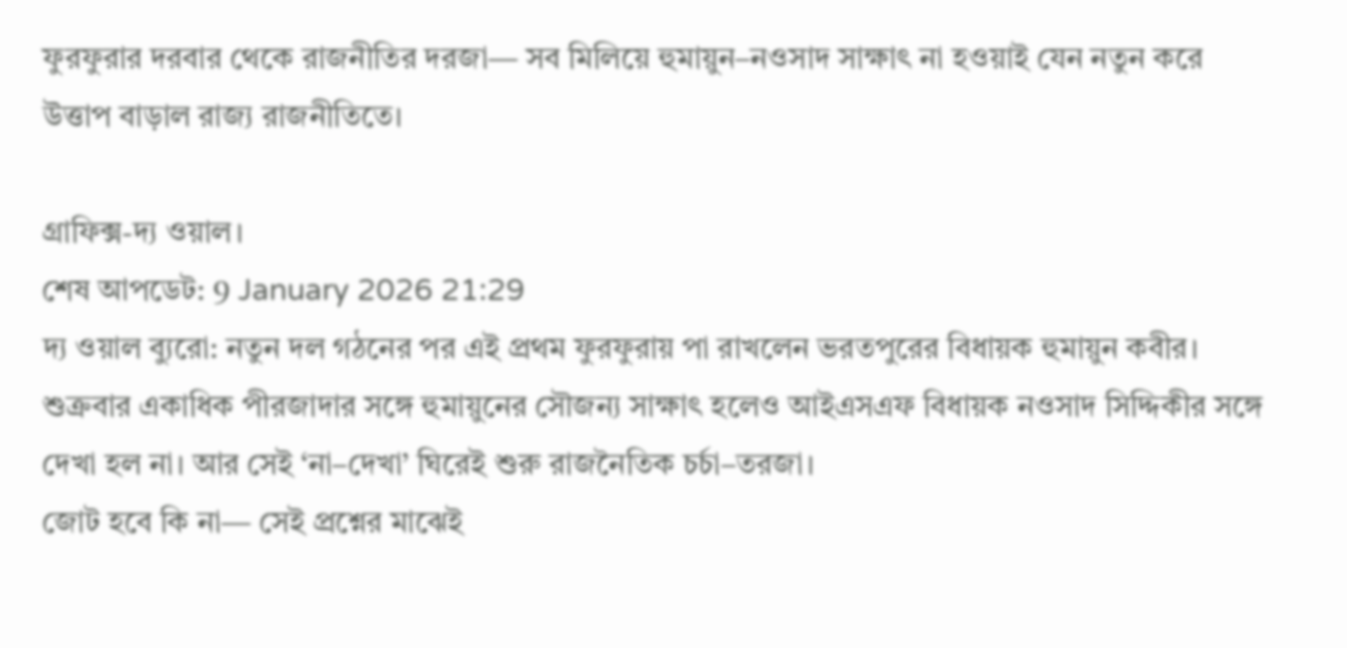ফুরফুরার দরবার থেকে রাজনীতির দরজা— সব মিলিয়ে হুমায়ুন–নওসাদ সাক্ষাৎ না হওয়াই যেন নতুন করে উত্তাপ বাড়াল রাজ্য রাজনীতিতে।

গ্রাফিক্স-দ্য ওয়াল।
শেষ আপডেট: 9 January 2026 21:29
দ্য ওয়াল ব্যুরো: নতুন দল গঠনের পর এই প্রথম ফুরফুরায় পা রাখলেন ভরতপুরের বিধায়ক হুমায়ুন কবীর। শুক্রবার একাধিক পীরজাদার সঙ্গে হুমায়ুনের সৌজন্য সাক্ষাৎ হলেও আইএসএফ বিধায়ক নওসাদ সিদ্দিকীর সঙ্গে দেখা হল না। আর সেই ‘না–দেখা’ ঘিরেই শুরু রাজনৈতিক চর্চা–তরজা।
জোট হবে কি না— সেই প্রশ্নের মাঝেই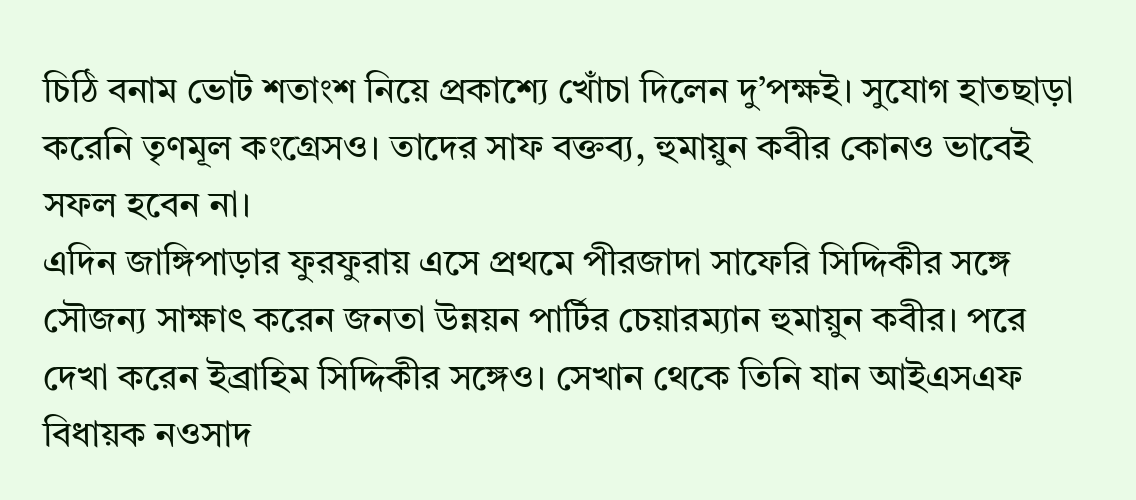চিঠি বনাম ভোট শতাংশ নিয়ে প্রকাশ্যে খোঁচা দিলেন দু’পক্ষই। সুযোগ হাতছাড়া করেনি তৃণমূল কংগ্রেসও। তাদের সাফ বক্তব্য, হুমায়ুন কবীর কোনও ভাবেই সফল হবেন না।
এদিন জাঙ্গিপাড়ার ফুরফুরায় এসে প্রথমে পীরজাদা সাফেরি সিদ্দিকীর সঙ্গে সৌজন্য সাক্ষাৎ করেন জনতা উন্নয়ন পার্টির চেয়ারম্যান হুমায়ুন কবীর। পরে দেখা করেন ইব্রাহিম সিদ্দিকীর সঙ্গেও। সেখান থেকে তিনি যান আইএসএফ বিধায়ক নওসাদ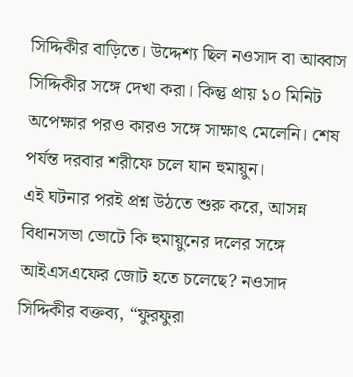সিদ্দিকীর বাড়িতে। উদ্দেশ্য ছিল নওসাদ বা আব্বাস সিদ্দিকীর সঙ্গে দেখা করা। কিন্তু প্রায় ১০ মিনিট অপেক্ষার পরও কারও সঙ্গে সাক্ষাৎ মেলেনি। শেষ পর্যন্ত দরবার শরীফে চলে যান হুমায়ুন।
এই ঘটনার পরই প্রশ্ন উঠতে শুরু করে, আসন্ন বিধানসভা ভোটে কি হুমায়ুনের দলের সঙ্গে আইএসএফের জোট হতে চলেছে? নওসাদ সিদ্দিকীর বক্তব্য, “ফুরফুরা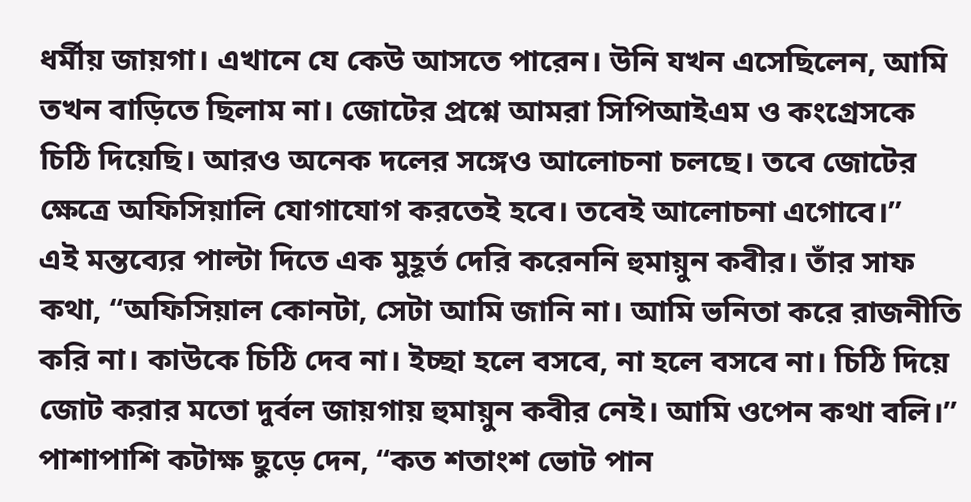ধর্মীয় জায়গা। এখানে যে কেউ আসতে পারেন। উনি যখন এসেছিলেন, আমি তখন বাড়িতে ছিলাম না। জোটের প্রশ্নে আমরা সিপিআইএম ও কংগ্রেসকে চিঠি দিয়েছি। আরও অনেক দলের সঙ্গেও আলোচনা চলছে। তবে জোটের ক্ষেত্রে অফিসিয়ালি যোগাযোগ করতেই হবে। তবেই আলোচনা এগোবে।”
এই মন্তব্যের পাল্টা দিতে এক মুহূর্ত দেরি করেননি হুমায়ুন কবীর। তাঁর সাফ কথা, “অফিসিয়াল কোনটা, সেটা আমি জানি না। আমি ভনিতা করে রাজনীতি করি না। কাউকে চিঠি দেব না। ইচ্ছা হলে বসবে, না হলে বসবে না। চিঠি দিয়ে জোট করার মতো দুর্বল জায়গায় হুমায়ুন কবীর নেই। আমি ওপেন কথা বলি।” পাশাপাশি কটাক্ষ ছুড়ে দেন, “কত শতাংশ ভোট পান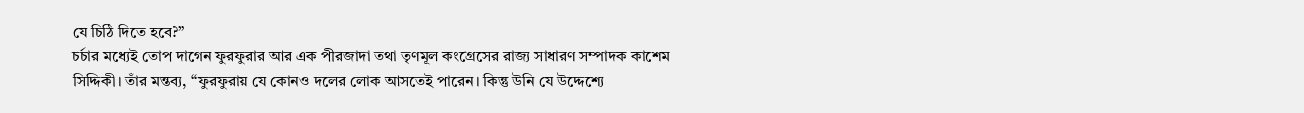যে চিঠি দিতে হবে?”
চর্চার মধ্যেই তোপ দাগেন ফুরফুরার আর এক পীরজাদা তথা তৃণমূল কংগ্রেসের রাজ্য সাধারণ সম্পাদক কাশেম সিদ্দিকী। তাঁর মন্তব্য, “ফুরফুরায় যে কোনও দলের লোক আসতেই পারেন। কিন্তু উনি যে উদ্দেশ্যে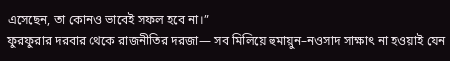এসেছেন, তা কোনও ভাবেই সফল হবে না।”
ফুরফুরার দরবার থেকে রাজনীতির দরজা— সব মিলিয়ে হুমায়ুন–নওসাদ সাক্ষাৎ না হওয়াই যেন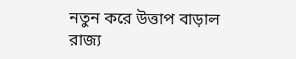নতুন করে উত্তাপ বাড়াল রাজ্য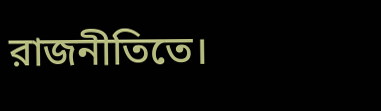রাজনীতিতে।